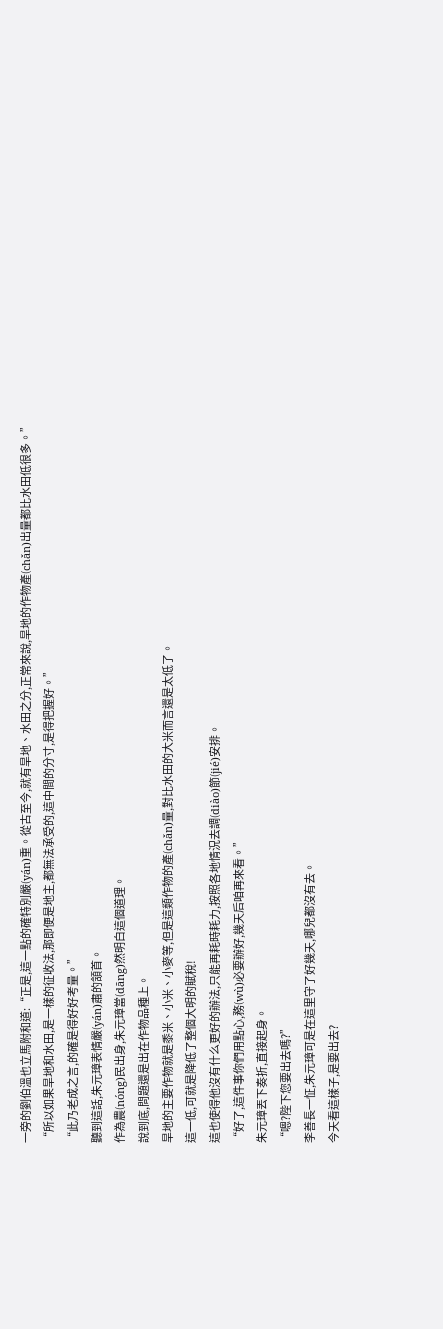一旁的劉伯溫也立馬附和道:“正是,這一點的確特別嚴(yán)重。從古至今,就有旱地、水田之分,正常來說,旱地的作物產(chǎn)出量都比水田低很多。”
“所以如果旱地和水田,是一樣的征收法,那即便是地主,都無法承受的,這中間的分寸,是得把握好。”
“此乃老成之言,的確是得好好考量。”
聽到這話,朱元璋表情嚴(yán)肅的頷首。
作為農(nóng)民出身,朱元璋當(dāng)然明白這個道理。
說到底,問題還是出在作物品種上。
旱地的主要作物就是黍米、小米、小麥等,但是這類作物的產(chǎn)量,對比水田的大米而言還是太低了。
這一低,可就是降低了整個大明的賦稅!
這也使得他沒有什么更好的辦法,只能再耗時耗力,按照各地情況去調(diào)節(jié)安排。
“好了,這件事你們用點心,務(wù)必要辦好,幾天后咱再來看。”
朱元璋丟下奏折,直接起身。
“嗯?陛下您要出去嗎?”
李善長一怔,朱元璋可是在這里守了好幾天,哪兒都沒有去。
今天看這樣子,是要出去?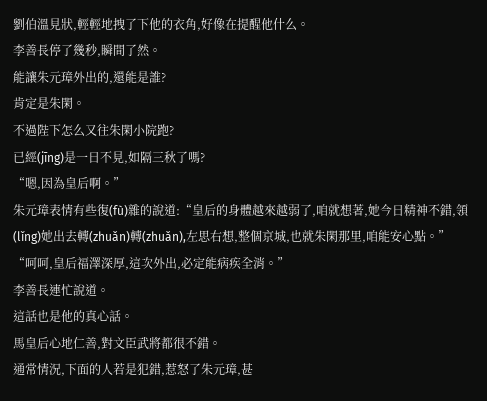劉伯溫見狀,輕輕地拽了下他的衣角,好像在提醒他什么。
李善長停了幾秒,瞬間了然。
能讓朱元璋外出的,還能是誰?
肯定是朱閑。
不過陛下怎么又往朱閑小院跑?
已經(jīng)是一日不見,如隔三秋了嗎?
“嗯,因為皇后啊。”
朱元璋表情有些復(fù)雜的說道:“皇后的身體越來越弱了,咱就想著,她今日精神不錯,領(lǐng)她出去轉(zhuǎn)轉(zhuǎn),左思右想,整個京城,也就朱閑那里,咱能安心點。”
“呵呵,皇后福澤深厚,這次外出,必定能病疾全消。”
李善長連忙說道。
這話也是他的真心話。
馬皇后心地仁善,對文臣武將都很不錯。
通常情況,下面的人若是犯錯,惹怒了朱元璋,甚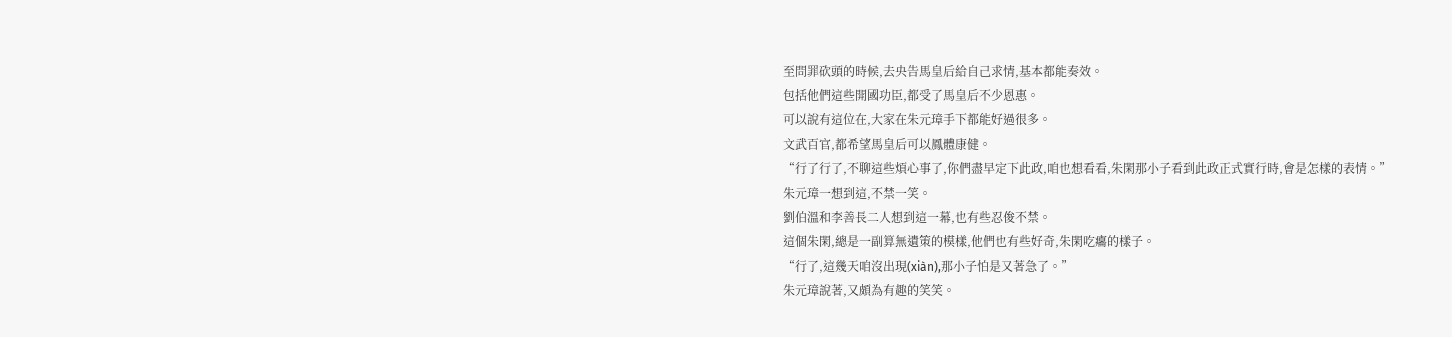至問罪砍頭的時候,去央告馬皇后給自己求情,基本都能奏效。
包括他們這些開國功臣,都受了馬皇后不少恩惠。
可以說有這位在,大家在朱元璋手下都能好過很多。
文武百官,都希望馬皇后可以鳳體康健。
“行了行了,不聊這些煩心事了,你們盡早定下此政,咱也想看看,朱閑那小子看到此政正式實行時,會是怎樣的表情。”
朱元璋一想到這,不禁一笑。
劉伯溫和李善長二人想到這一幕,也有些忍俊不禁。
這個朱閑,總是一副算無遺策的模樣,他們也有些好奇,朱閑吃癟的樣子。
“行了,這幾天咱沒出現(xiàn),那小子怕是又著急了。”
朱元璋說著,又頗為有趣的笑笑。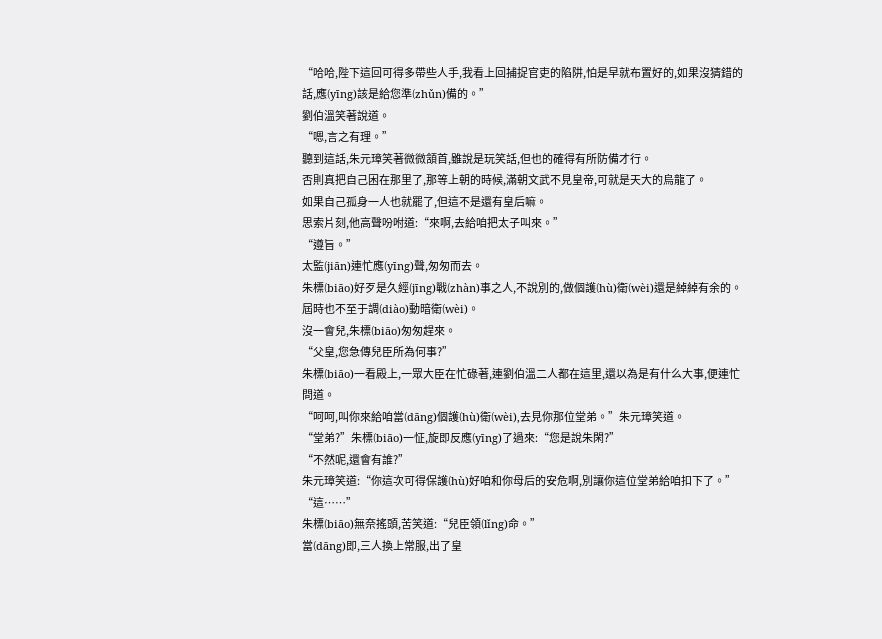“哈哈,陛下這回可得多帶些人手,我看上回捕捉官吏的陷阱,怕是早就布置好的,如果沒猜錯的話,應(yīng)該是給您準(zhǔn)備的。”
劉伯溫笑著說道。
“嗯,言之有理。”
聽到這話,朱元璋笑著微微頷首,雖說是玩笑話,但也的確得有所防備才行。
否則真把自己困在那里了,那等上朝的時候,滿朝文武不見皇帝,可就是天大的烏龍了。
如果自己孤身一人也就罷了,但這不是還有皇后嘛。
思索片刻,他高聲吩咐道:“來啊,去給咱把太子叫來。”
“遵旨。”
太監(jiān)連忙應(yīng)聲,匆匆而去。
朱標(biāo)好歹是久經(jīng)戰(zhàn)事之人,不說別的,做個護(hù)衛(wèi)還是綽綽有余的。
屆時也不至于調(diào)動暗衛(wèi)。
沒一會兒,朱標(biāo)匆匆趕來。
“父皇,您急傳兒臣所為何事?”
朱標(biāo)一看殿上,一眾大臣在忙碌著,連劉伯溫二人都在這里,還以為是有什么大事,便連忙問道。
“呵呵,叫你來給咱當(dāng)個護(hù)衛(wèi),去見你那位堂弟。”朱元璋笑道。
“堂弟?”朱標(biāo)一怔,旋即反應(yīng)了過來:“您是說朱閑?”
“不然呢,還會有誰?”
朱元璋笑道:“你這次可得保護(hù)好咱和你母后的安危啊,別讓你這位堂弟給咱扣下了。”
“這……”
朱標(biāo)無奈搖頭,苦笑道:“兒臣領(lǐng)命。”
當(dāng)即,三人換上常服,出了皇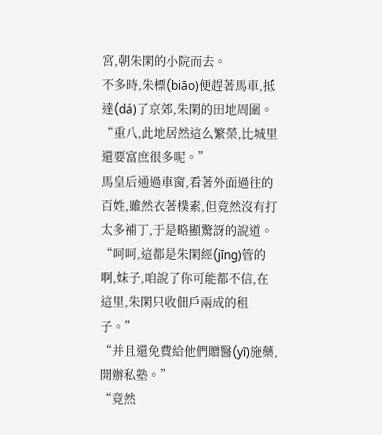宮,朝朱閑的小院而去。
不多時,朱標(biāo)便趕著馬車,抵達(dá)了京郊,朱閑的田地周圍。
“重八,此地居然這么繁榮,比城里還要富庶很多呢。”
馬皇后通過車窗,看著外面過往的百姓,雖然衣著樸素,但竟然沒有打太多補丁,于是略顯驚訝的說道。
“呵呵,這都是朱閑經(jīng)管的啊,妹子,咱說了你可能都不信,在這里,朱閑只收佃戶兩成的租子。”
“并且還免費給他們贈醫(yī)施藥,開辦私塾。”
“竟然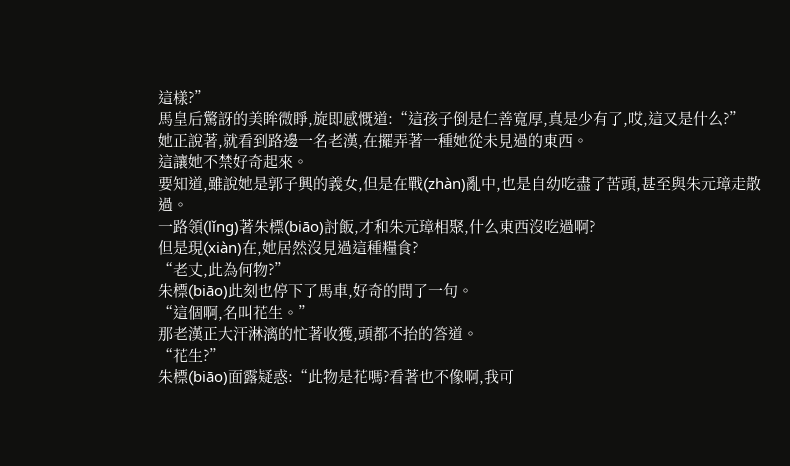這樣?”
馬皇后驚訝的美眸微睜,旋即感慨道:“這孩子倒是仁善寬厚,真是少有了,哎,這又是什么?”
她正說著,就看到路邊一名老漢,在擺弄著一種她從未見過的東西。
這讓她不禁好奇起來。
要知道,雖說她是郭子興的義女,但是在戰(zhàn)亂中,也是自幼吃盡了苦頭,甚至與朱元璋走散過。
一路領(lǐng)著朱標(biāo)討飯,才和朱元璋相聚,什么東西沒吃過啊?
但是現(xiàn)在,她居然沒見過這種糧食?
“老丈,此為何物?”
朱標(biāo)此刻也停下了馬車,好奇的問了一句。
“這個啊,名叫花生。”
那老漢正大汗淋漓的忙著收獲,頭都不抬的答道。
“花生?”
朱標(biāo)面露疑惑:“此物是花嗎?看著也不像啊,我可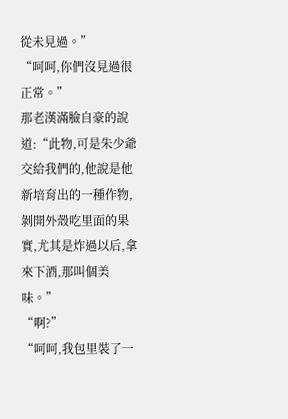從未見過。”
“呵呵,你們沒見過很正常。”
那老漢滿臉自豪的說道:“此物,可是朱少爺交給我們的,他說是他新培育出的一種作物,剝開外殼吃里面的果實,尤其是炸過以后,拿來下酒,那叫個美味。”
“啊?”
“呵呵,我包里裝了一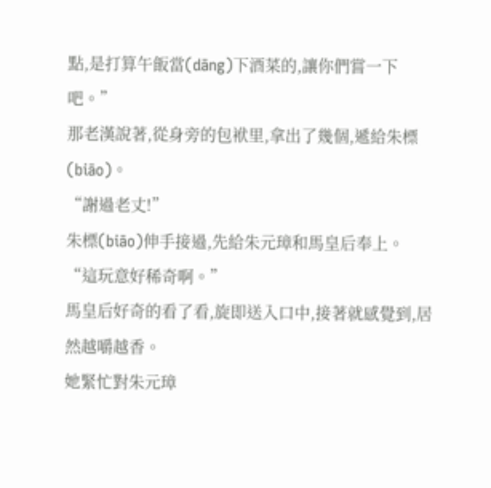點,是打算午飯當(dāng)下酒菜的,讓你們嘗一下吧。”
那老漢說著,從身旁的包袱里,拿出了幾個,遞給朱標(biāo)。
“謝過老丈!”
朱標(biāo)伸手接過,先給朱元璋和馬皇后奉上。
“這玩意好稀奇啊。”
馬皇后好奇的看了看,旋即送入口中,接著就感覺到,居然越嚼越香。
她緊忙對朱元璋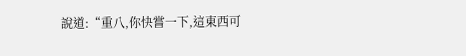說道:“重八,你快嘗一下,這東西可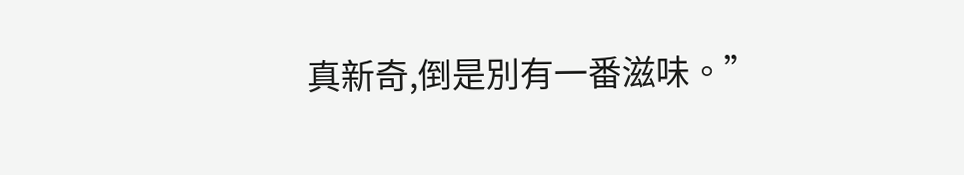真新奇,倒是別有一番滋味。”